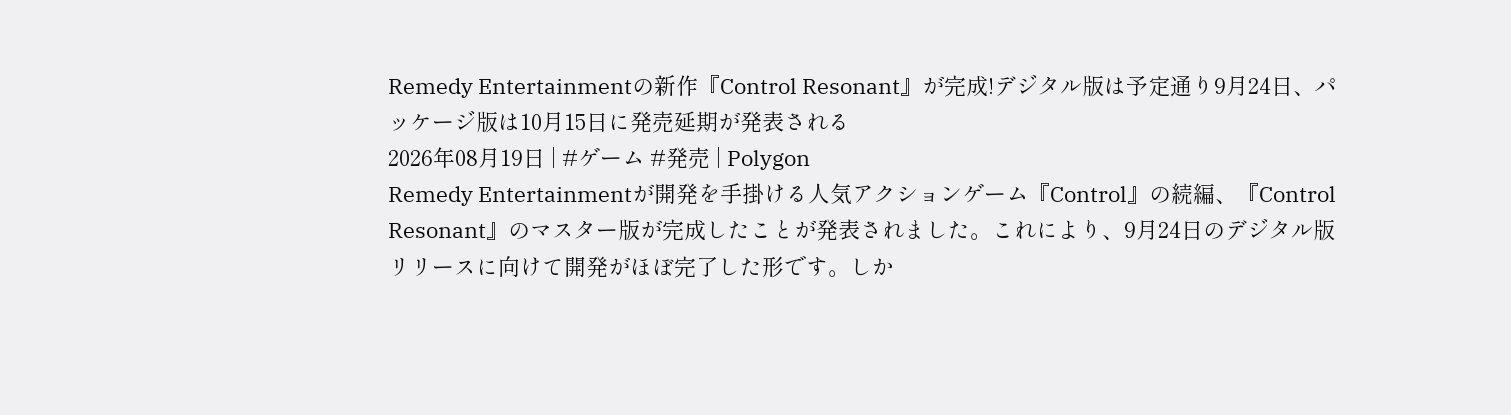Remedy Entertainmentの新作『Control Resonant』が完成!デジタル版は予定通り9月24日、パッケージ版は10月15日に発売延期が発表される
2026年08月19日 | #ゲーム #発売 | Polygon
Remedy Entertainmentが開発を手掛ける人気アクションゲーム『Control』の続編、『Control Resonant』のマスター版が完成したことが発表されました。これにより、9月24日のデジタル版リリースに向けて開発がほぼ完了した形です。しか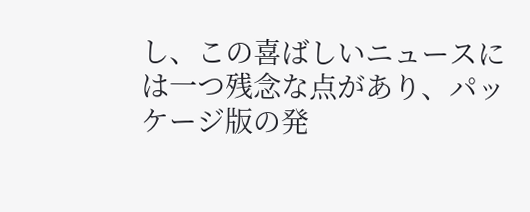し、この喜ばしいニュースには一つ残念な点があり、パッケージ版の発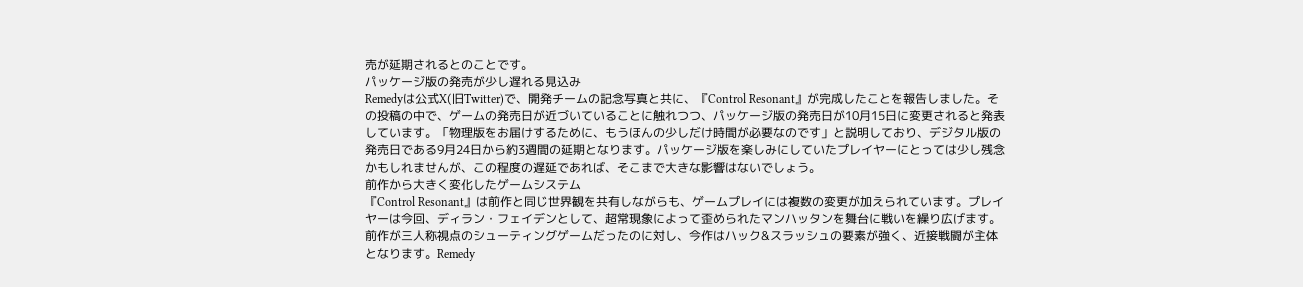売が延期されるとのことです。
パッケージ版の発売が少し遅れる見込み
Remedyは公式X(旧Twitter)で、開発チームの記念写真と共に、『Control Resonant』が完成したことを報告しました。その投稿の中で、ゲームの発売日が近づいていることに触れつつ、パッケージ版の発売日が10月15日に変更されると発表しています。「物理版をお届けするために、もうほんの少しだけ時間が必要なのです」と説明しており、デジタル版の発売日である9月24日から約3週間の延期となります。パッケージ版を楽しみにしていたプレイヤーにとっては少し残念かもしれませんが、この程度の遅延であれば、そこまで大きな影響はないでしょう。
前作から大きく変化したゲームシステム
『Control Resonant』は前作と同じ世界観を共有しながらも、ゲームプレイには複数の変更が加えられています。プレイヤーは今回、ディラン・フェイデンとして、超常現象によって歪められたマンハッタンを舞台に戦いを繰り広げます。前作が三人称視点のシューティングゲームだったのに対し、今作はハック&スラッシュの要素が強く、近接戦闘が主体となります。Remedy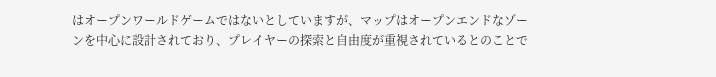はオープンワールドゲームではないとしていますが、マップはオープンエンドなゾーンを中心に設計されており、プレイヤーの探索と自由度が重視されているとのことで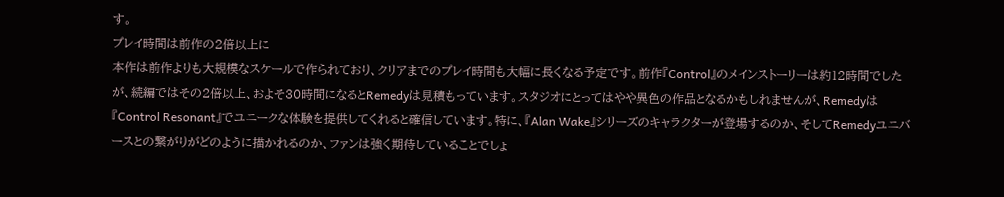す。
プレイ時間は前作の2倍以上に
本作は前作よりも大規模なスケールで作られており、クリアまでのプレイ時間も大幅に長くなる予定です。前作『Control』のメインストーリーは約12時間でしたが、続編ではその2倍以上、およそ30時間になるとRemedyは見積もっています。スタジオにとってはやや異色の作品となるかもしれませんが、Remedyは『Control Resonant』でユニークな体験を提供してくれると確信しています。特に、『Alan Wake』シリーズのキャラクターが登場するのか、そしてRemedyユニバースとの繋がりがどのように描かれるのか、ファンは強く期待していることでしょ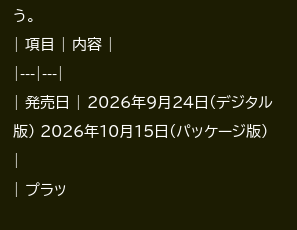う。
| 項目 | 内容 |
|---|---|
| 発売日 | 2026年9月24日(デジタル版) 2026年10月15日(パッケージ版) |
| プラッ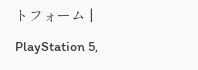トフォーム | PlayStation 5,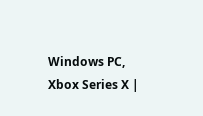Windows PC, Xbox Series X |